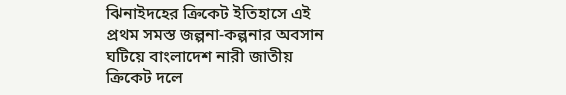ঝিনাইদহের ক্রিকেট ইতিহাসে এই প্রথম সমস্ত জল্পনা-কল্পনার অবসান ঘটিয়ে বাংলাদেশ নারী জাতীয় ক্রিকেট দলে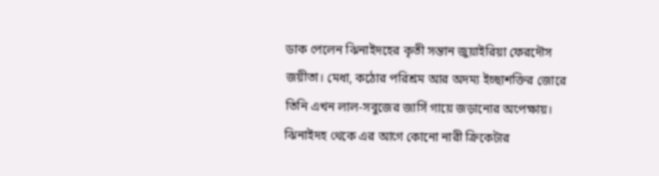ডাক পেলেন ঝিনাইদহের কৃতী সন্তান জুয়াইরিয়া ফেরদৌস জয়ীতা। মেধা, কঠোর পরিশ্রম আর অদম্য ইচ্ছাশক্তির জোরে তিনি এখন লাল-সবুজের জার্সি গায়ে জড়ানোর অপেক্ষায়।
ঝিনাইদহ থেকে এর আগে কোনো নারী ক্রিকেটার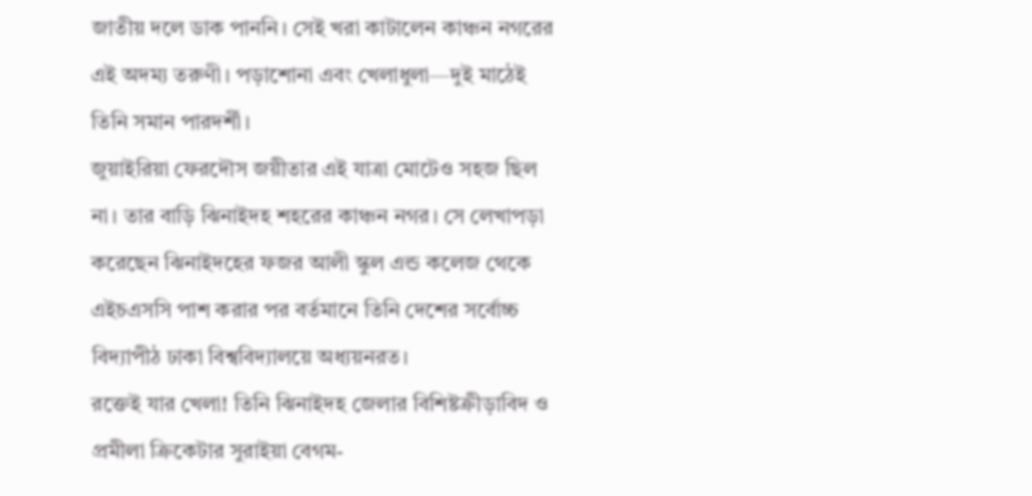জাতীয় দলে ডাক পাননি। সেই খরা কাটালেন কাঞ্চন নগরের এই অদম্য তরুণী। পড়াশোনা এবং খেলাধুলা—দুই মাঠেই তিনি সমান পারদর্শী।
জুয়াইরিয়া ফেরদৌস জয়ীতার এই যাত্রা মোটেও সহজ ছিল না। তার বাড়ি ঝিনাইদহ শহরের কাঞ্চন নগর। সে লেখাপড়া করেছেন ঝিনাইদহের ফজর আলী স্কুল এন্ড কলেজ থেকে এইচএসসি পাশ করার পর বর্তমানে তিনি দেশের সর্বোচ্চ বিদ্যাপীঠ ঢাকা বিশ্ববিদ্যালয়ে অধ্যয়নরত।
রক্তেই যার খেলা! তিনি ঝিনাইদহ জেলার বিশিষ্টক্রীড়াবিদ ও প্রমীলা ক্রিকেটার সুরাইয়া বেগম-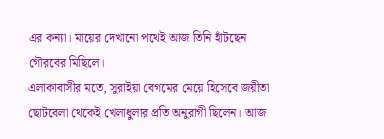এর কন্যা। মায়ের দেখানো পথেই আজ তিনি হাঁটছেন গৌরবের মিছিলে।
এলাকাবাসীর মতে, সুরাইয়া বেগমের মেয়ে হিসেবে জয়ীতা ছোটবেলা থেকেই খেলাধুলার প্রতি অনুরাগী ছিলেন। আজ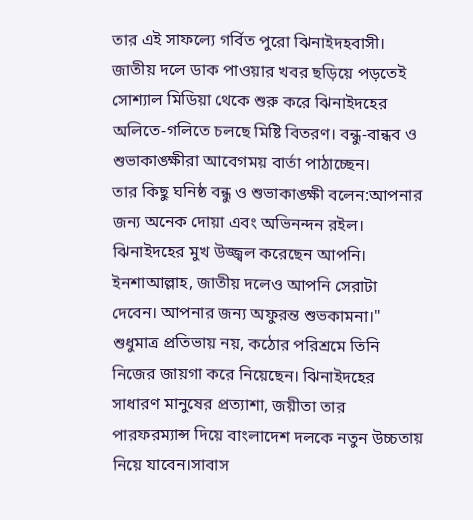তার এই সাফল্যে গর্বিত পুরো ঝিনাইদহবাসী।
জাতীয় দলে ডাক পাওয়ার খবর ছড়িয়ে পড়তেই সোশ্যাল মিডিয়া থেকে শুরু করে ঝিনাইদহের অলিতে-গলিতে চলছে মিষ্টি বিতরণ। বন্ধু-বান্ধব ও শুভাকাঙ্ক্ষীরা আবেগময় বার্তা পাঠাচ্ছেন।
তার কিছু ঘনিষ্ঠ বন্ধু ও শুভাকাঙ্ক্ষী বলেন:আপনার জন্য অনেক দোয়া এবং অভিনন্দন রইল। ঝিনাইদহের মুখ উজ্জ্বল করেছেন আপনি। ইনশাআল্লাহ, জাতীয় দলেও আপনি সেরাটা দেবেন। আপনার জন্য অফুরন্ত শুভকামনা।"
শুধুমাত্র প্রতিভায় নয়, কঠোর পরিশ্রমে তিনি নিজের জায়গা করে নিয়েছেন। ঝিনাইদহের সাধারণ মানুষের প্রত্যাশা, জয়ীতা তার পারফরম্যান্স দিয়ে বাংলাদেশ দলকে নতুন উচ্চতায় নিয়ে যাবেন।সাবাস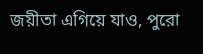জয়ীতা এগিয়ে যাও, পুরো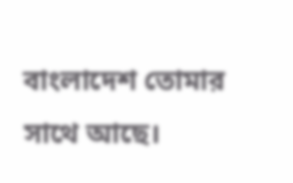বাংলাদেশ তোমার সাথে আছে।